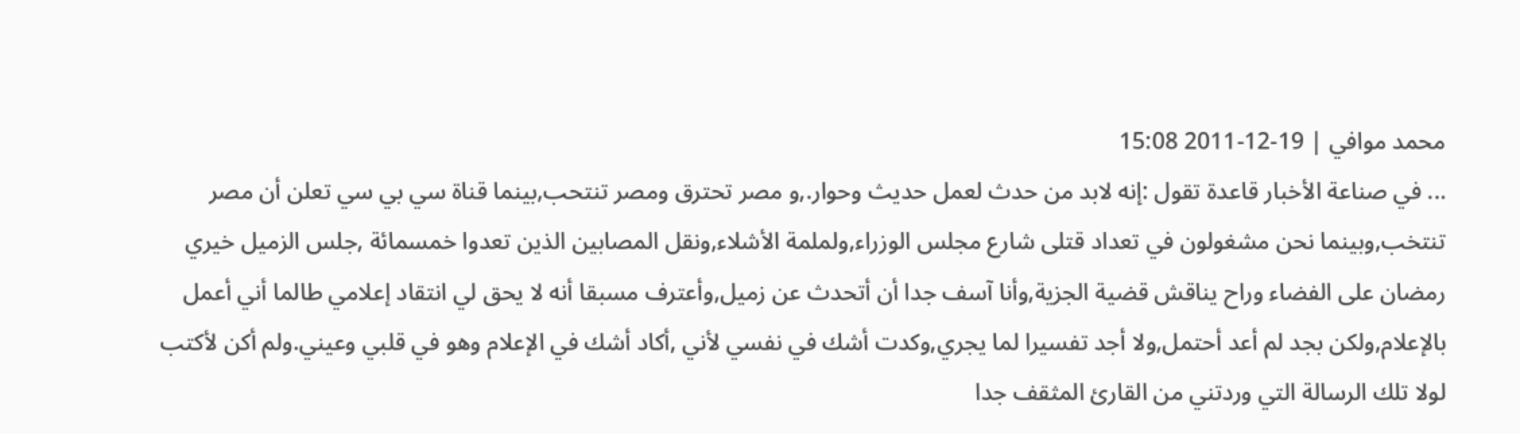محمد موافي | 19-12-2011 15:08
... في صناعة الأخبار قاعدة تقول :إنه لابد من حدث لعمل حديث وحوار.,و مصر تحترق ومصر تنتحب,بينما قناة سي بي سي تعلن أن مصر تنتخب,وبينما نحن مشغولون في تعداد قتلى شارع مجلس الوزراء,ولملمة الأشلاء,ونقل المصابين الذين تعدوا خمسمائة ,جلس الزميل خيري رمضان على الفضاء وراح يناقش قضية الجزية,وأنا آسف جدا أن أتحدث عن زميل,وأعترف مسبقا أنه لا يحق لي انتقاد إعلامي طالما أني أعمل بالإعلام,ولكن بجد لم أعد أحتمل,ولا أجد تفسيرا لما يجري,وكدت أشك في نفسي لأني ,أكاد أشك في الإعلام وهو في قلبي وعيني.ولم أكن لأكتب لولا تلك الرسالة التي وردتني من القارئ المثقف جدا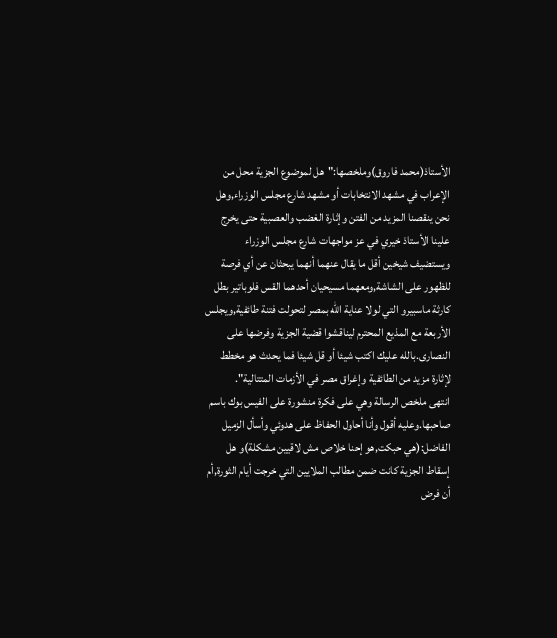الأستاذ(محمد فاروق)وملخصها:"هل لموضوع الجزية محل من الإعراب في مشهد الانتخابات أو مشهد شارع مجلس الوزراء,وهل نحن ينقصنا المزيد من الفتن وإثارة الغضب والعصبية حتى يخرج علينا الأستاذ خيري في عز مواجهات شارع مجلس الوزراء ويستضيف شيخين أقل ما يقال عنهما أنهما يبحثان عن أي فرصة للظهور على الشاشة,ومعهما مسيحيان أحدهما القس فلوباتير بطل كارثة ماسبيرو التي لولا عناية الله بمصر لتحولت فتنة طائفية,ويجلس الأربعة مع المذيع المحترم ليناقشوا قضية الجزية وفرضها على النصارى.بالله عليك اكتب شيئا أو قل شيئا فما يحدث هو مخطط لإثارة مزيد من الطائفية وإغراق مصر في الأزمات المتتالية".
انتهى ملخص الرسالة وهي على فكرة منشورة على الفيس بوك باسم صاحبها.وعليه أقول وأنا أحاول الحفاظ على هدوئي وأسأل الزميل الفاضل:(هي حبكت,هو إحنا خلاص مش لاقيين مشكلة)و هل إسقاط الجزية كانت ضمن مطالب الملايين التي خرجت أيام الثورة,أم أن فرض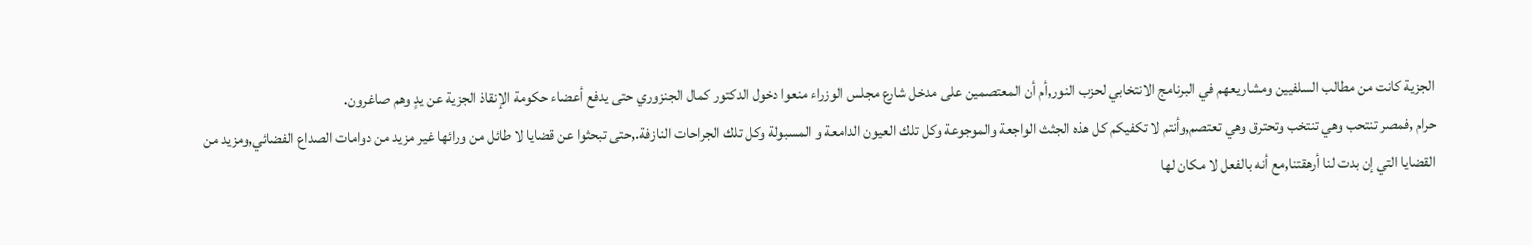الجزية كانت من مطالب السلفيين ومشاريعهم في البرنامج الانتخابي لحزب النور,أم أن المعتصمين على مدخل شارع مجلس الوزراء منعوا دخول الدكتور كمال الجنزوري حتى يدفع أعضاء حكومة الإنقاذ الجزية عن يدٍ وهم صاغرون.
حرام ,فمصر تنتحب وهي تنتخب وتحترق وهي تعتصم,وأنتم لا تكفيكم كل هذه الجثث الواجعة والموجوعة وكل تلك العيون الدامعة و المسبولة وكل تلك الجراحات النازفة.,حتى تبحثوا عن قضايا لا طائل من ورائها غير مزيد من دوامات الصداع الفضائي,ومزيد من القضايا التي إن بدت لنا أرهقتنا,مع أنه بالفعل لا مكان لها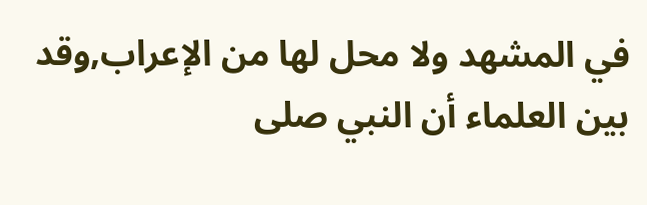في المشهد ولا محل لها من الإعراب,وقد بين العلماء أن النبي صلى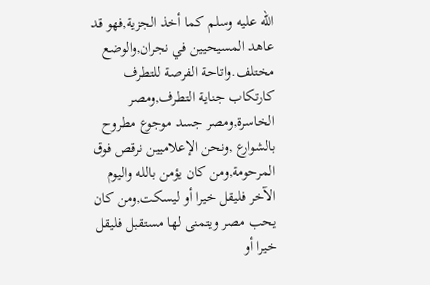الله عليه وسلم كما أخذ الجزية,فهو قد عاهد المسيحيين في نجران,والوضع مختلف.واتاحة الفرصة للتطرف كارتكاب جناية التطرف,ومصر الخاسرة,ومصر جسد موجوع مطروح بالشوارع ,ونحن الإعلاميين نرقص فوق المرحومة,ومن كان يؤمن بالله واليوم الآخر فليقل خيرا أو ليسكت,ومن كان يحب مصر ويتمنى لها مستقبل فليقل خيرا أو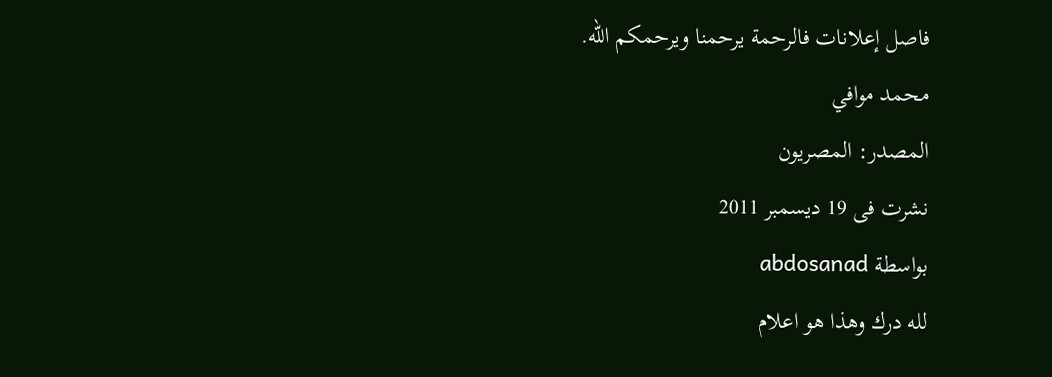فاصل إعلانات فالرحمة يرحمنا ويرحمكم الله.
محمد موافي
المصدر: المصريون
نشرت فى 19 ديسمبر 2011
بواسطة abdosanad
لله درك وهذا هو اعلام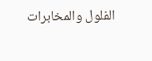الفلول والمخابرات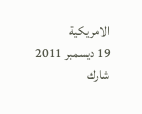الامريكية
19 ديسمبر 2011
شارك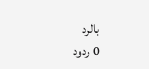بالرد
0 ردود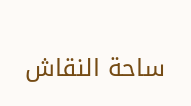ساحة النقاش